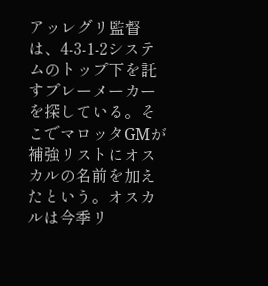アッレグリ監督は、4-3-1-2システムのトップ下を託すプレーメーカーを探している。そこでマロッタGMが補強リストにオスカルの名前を加えたという。オスカルは今季リ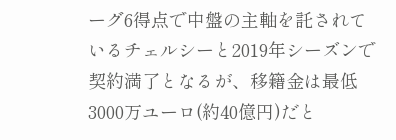ーグ6得点で中盤の主軸を託されているチェルシーと2019年シーズンで契約満了となるが、移籍金は最低3000万ユーロ(約40億円)だと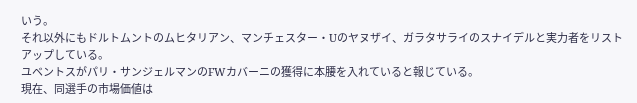いう。
それ以外にもドルトムントのムヒタリアン、マンチェスター・Uのヤヌザイ、ガラタサライのスナイデルと実力者をリストアップしている。
ユベントスがパリ・サンジェルマンのFWカバーニの獲得に本腰を入れていると報じている。
現在、同選手の市場価値は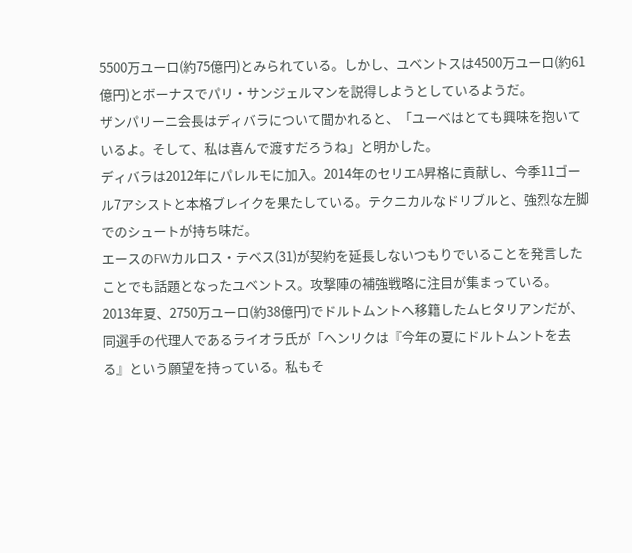5500万ユーロ(約75億円)とみられている。しかし、ユベントスは4500万ユーロ(約61億円)とボーナスでパリ・サンジェルマンを説得しようとしているようだ。
ザンパリーニ会長はディバラについて聞かれると、「ユーベはとても興味を抱いているよ。そして、私は喜んで渡すだろうね」と明かした。
ディバラは2012年にパレルモに加入。2014年のセリエA昇格に貢献し、今季11ゴール7アシストと本格ブレイクを果たしている。テクニカルなドリブルと、強烈な左脚でのシュートが持ち味だ。
エースのFWカルロス・テベス(31)が契約を延長しないつもりでいることを発言したことでも話題となったユベントス。攻撃陣の補強戦略に注目が集まっている。
2013年夏、2750万ユーロ(約38億円)でドルトムントへ移籍したムヒタリアンだが、同選手の代理人であるライオラ氏が「ヘンリクは『今年の夏にドルトムントを去る』という願望を持っている。私もそ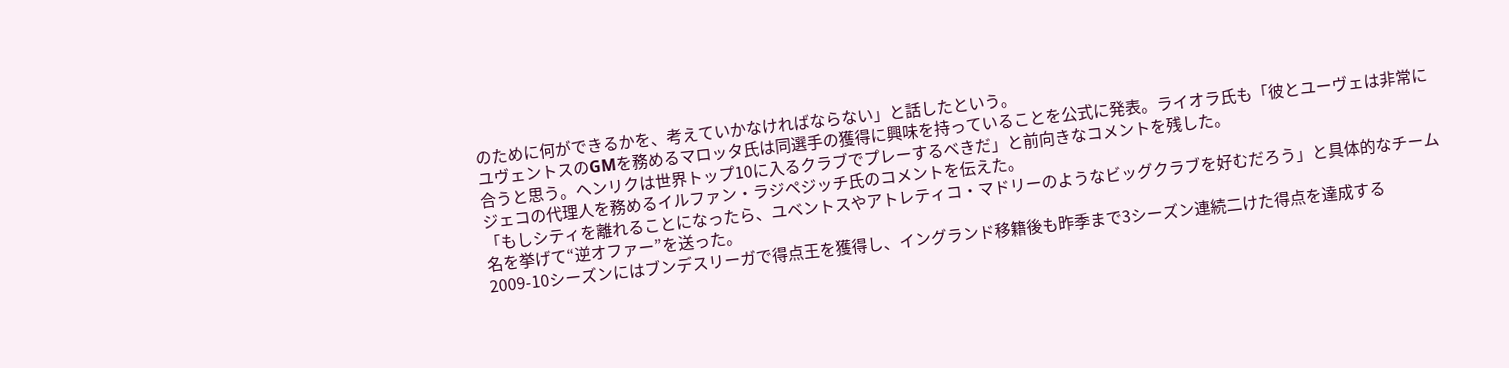のために何ができるかを、考えていかなければならない」と話したという。
ユヴェントスのGMを務めるマロッタ氏は同選手の獲得に興味を持っていることを公式に発表。ライオラ氏も「彼とユーヴェは非常に合うと思う。ヘンリクは世界トップ10に入るクラブでプレーするべきだ」と前向きなコメントを残した。
ジェコの代理人を務めるイルファン・ラジペジッチ氏のコメントを伝えた。
「もしシティを離れることになったら、ユベントスやアトレティコ・マドリーのようなビッグクラブを好むだろう」と具体的なチーム名を挙げて“逆オファー”を送った。
2009-10シーズンにはブンデスリーガで得点王を獲得し、イングランド移籍後も昨季まで3シーズン連続二けた得点を達成する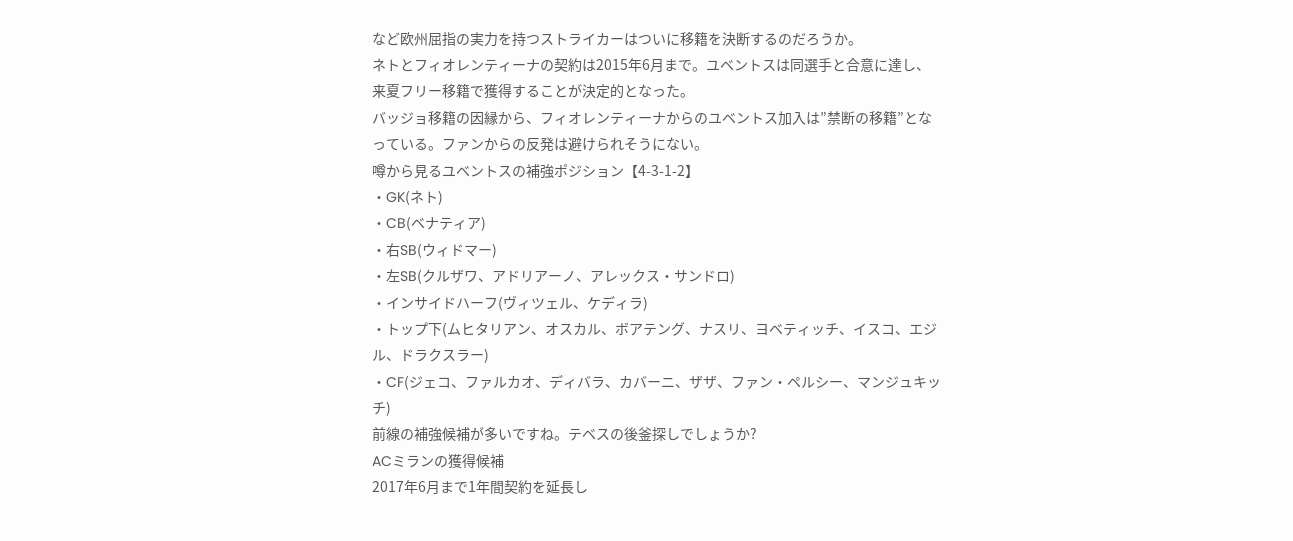など欧州屈指の実力を持つストライカーはついに移籍を決断するのだろうか。
ネトとフィオレンティーナの契約は2015年6月まで。ユベントスは同選手と合意に達し、来夏フリー移籍で獲得することが決定的となった。
バッジョ移籍の因縁から、フィオレンティーナからのユベントス加入は”禁断の移籍”となっている。ファンからの反発は避けられそうにない。
噂から見るユベントスの補強ポジション【4-3-1-2】
・GK(ネト)
・CB(ベナティア)
・右SB(ウィドマー)
・左SB(クルザワ、アドリアーノ、アレックス・サンドロ)
・インサイドハーフ(ヴィツェル、ケディラ)
・トップ下(ムヒタリアン、オスカル、ボアテング、ナスリ、ヨベティッチ、イスコ、エジル、ドラクスラー)
・CF(ジェコ、ファルカオ、ディバラ、カバーニ、ザザ、ファン・ペルシー、マンジュキッチ)
前線の補強候補が多いですね。テベスの後釜探しでしょうか?
ACミランの獲得候補
2017年6月まで1年間契約を延長し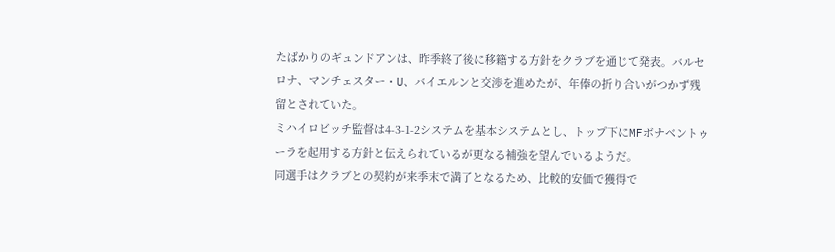たばかりのギュンドアンは、昨季終了後に移籍する方針をクラブを通じて発表。バルセロナ、マンチェスター・U、バイエルンと交渉を進めたが、年俸の折り合いがつかず残留とされていた。
ミハイロビッチ監督は4-3-1-2システムを基本システムとし、トップ下にMFボナベントゥーラを起用する方針と伝えられているが更なる補強を望んでいるようだ。
同選手はクラブとの契約が来季末で満了となるため、比較的安価で獲得で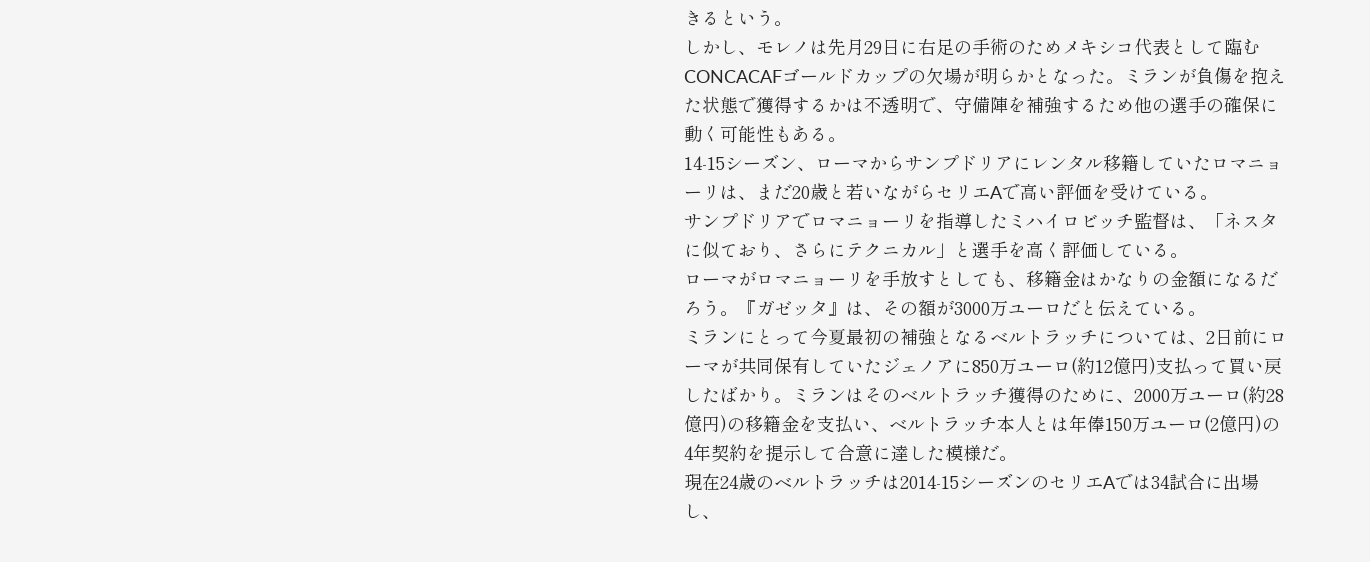きるという。
しかし、モレノは先月29日に右足の手術のためメキシコ代表として臨むCONCACAFゴールドカップの欠場が明らかとなった。ミランが負傷を抱えた状態で獲得するかは不透明で、守備陣を補強するため他の選手の確保に動く可能性もある。
14-15シーズン、ローマからサンプドリアにレンタル移籍していたロマニョーリは、まだ20歳と若いながらセリエAで高い評価を受けている。
サンプドリアでロマニョーリを指導したミハイロビッチ監督は、「ネスタに似ており、さらにテクニカル」と選手を高く評価している。
ローマがロマニョーリを手放すとしても、移籍金はかなりの金額になるだろう。『ガゼッタ』は、その額が3000万ユーロだと伝えている。
ミランにとって今夏最初の補強となるベルトラッチについては、2日前にローマが共同保有していたジェノアに850万ユーロ(約12億円)支払って買い戻したばかり。ミランはそのベルトラッチ獲得のために、2000万ユーロ(約28億円)の移籍金を支払い、ベルトラッチ本人とは年俸150万ユーロ(2億円)の4年契約を提示して合意に達した模様だ。
現在24歳のベルトラッチは2014-15シーズンのセリエAでは34試合に出場し、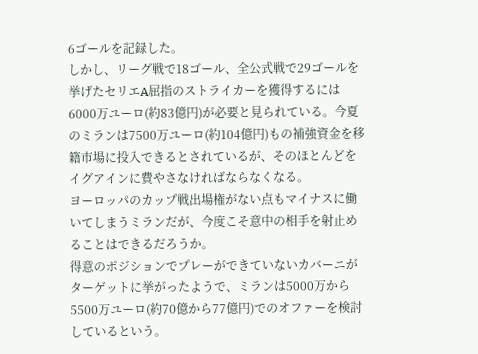6ゴールを記録した。
しかし、リーグ戦で18ゴール、全公式戦で29ゴールを挙げたセリエA屈指のストライカーを獲得するには6000万ユーロ(約83億円)が必要と見られている。今夏のミランは7500万ユーロ(約104億円)もの補強資金を移籍市場に投入できるとされているが、そのほとんどをイグアインに費やさなければならなくなる。
ヨーロッパのカップ戦出場権がない点もマイナスに働いてしまうミランだが、今度こそ意中の相手を射止めることはできるだろうか。
得意のポジションでプレーができていないカバーニがターゲットに挙がったようで、ミランは5000万から5500万ユーロ(約70億から77億円)でのオファーを検討しているという。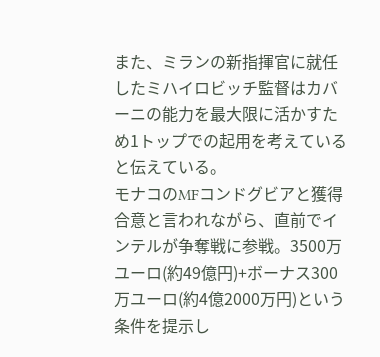また、ミランの新指揮官に就任したミハイロビッチ監督はカバーニの能力を最大限に活かすため1トップでの起用を考えていると伝えている。
モナコのMFコンドグビアと獲得合意と言われながら、直前でインテルが争奪戦に参戦。3500万ユーロ(約49億円)+ボーナス300万ユーロ(約4億2000万円)という条件を提示し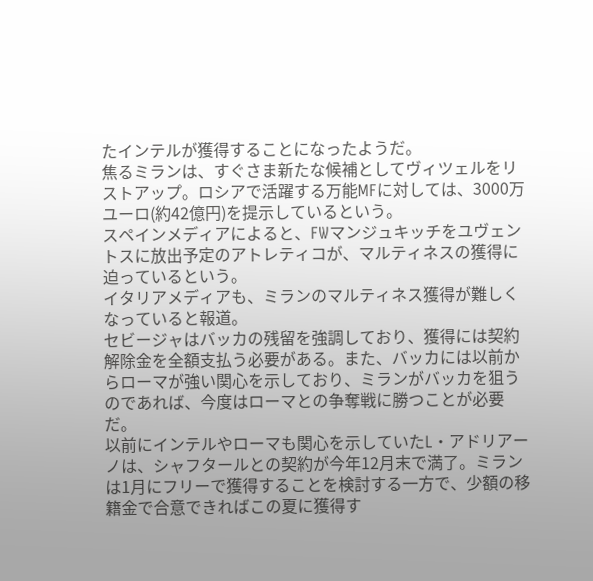たインテルが獲得することになったようだ。
焦るミランは、すぐさま新たな候補としてヴィツェルをリストアップ。ロシアで活躍する万能MFに対しては、3000万ユーロ(約42億円)を提示しているという。
スペインメディアによると、FWマンジュキッチをユヴェントスに放出予定のアトレティコが、マルティネスの獲得に迫っているという。
イタリアメディアも、ミランのマルティネス獲得が難しくなっていると報道。
セビージャはバッカの残留を強調しており、獲得には契約解除金を全額支払う必要がある。また、バッカには以前からローマが強い関心を示しており、ミランがバッカを狙うのであれば、今度はローマとの争奪戦に勝つことが必要だ。
以前にインテルやローマも関心を示していたL・アドリアーノは、シャフタールとの契約が今年12月末で満了。ミランは1月にフリーで獲得することを検討する一方で、少額の移籍金で合意できればこの夏に獲得す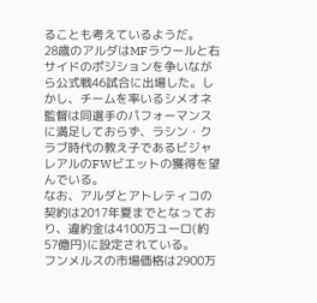ることも考えているようだ。
28歳のアルダはMFラウールと右サイドのポジションを争いながら公式戦46試合に出場した。しかし、チームを率いるシメオネ監督は同選手のパフォーマンスに満足しておらず、ラシン・クラブ時代の教え子であるビジャレアルのFWビエットの獲得を望んでいる。
なお、アルダとアトレティコの契約は2017年夏までとなっており、違約金は4100万ユーロ(約57億円)に設定されている。
フンメルスの市場価格は2900万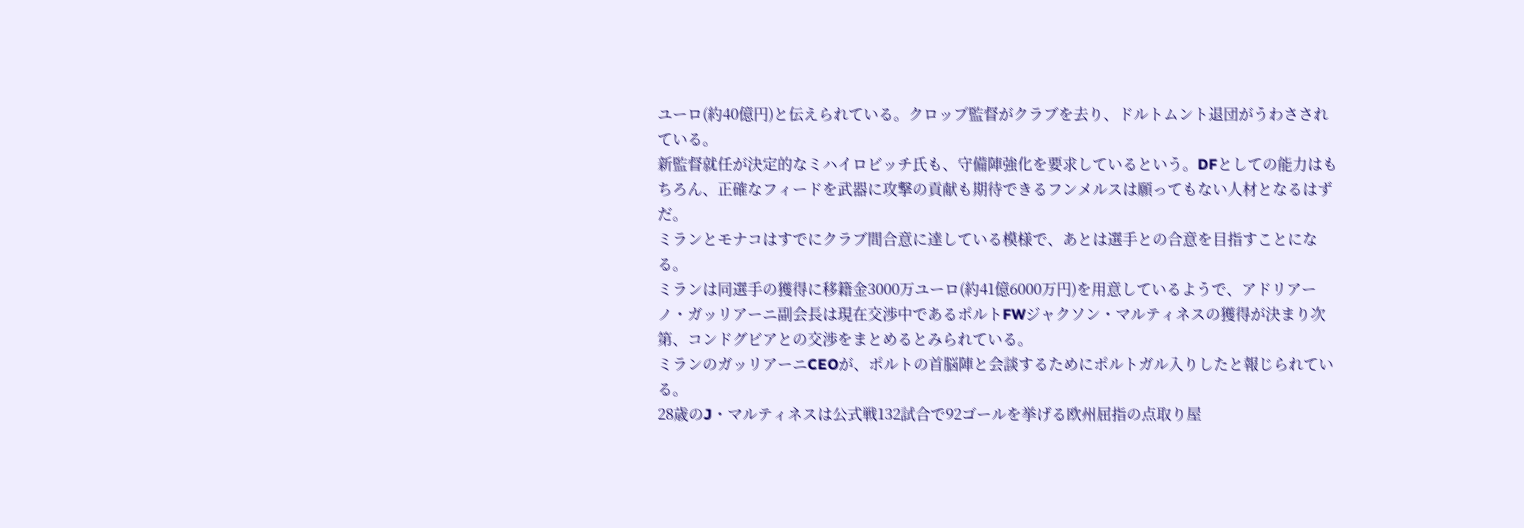ユーロ(約40億円)と伝えられている。クロップ監督がクラブを去り、ドルトムント退団がうわさされている。
新監督就任が決定的なミハイロビッチ氏も、守備陣強化を要求しているという。DFとしての能力はもちろん、正確なフィードを武器に攻撃の貢献も期待できるフンメルスは願ってもない人材となるはずだ。
ミランとモナコはすでにクラブ間合意に達している模様で、あとは選手との合意を目指すことになる。
ミランは同選手の獲得に移籍金3000万ユーロ(約41億6000万円)を用意しているようで、アドリアーノ・ガッリアーニ副会長は現在交渉中であるポルトFWジャクソン・マルティネスの獲得が決まり次第、コンドグビアとの交渉をまとめるとみられている。
ミランのガッリアーニCEOが、ポルトの首脳陣と会談するためにポルトガル入りしたと報じられている。
28歳のJ・マルティネスは公式戦132試合で92ゴールを挙げる欧州屈指の点取り屋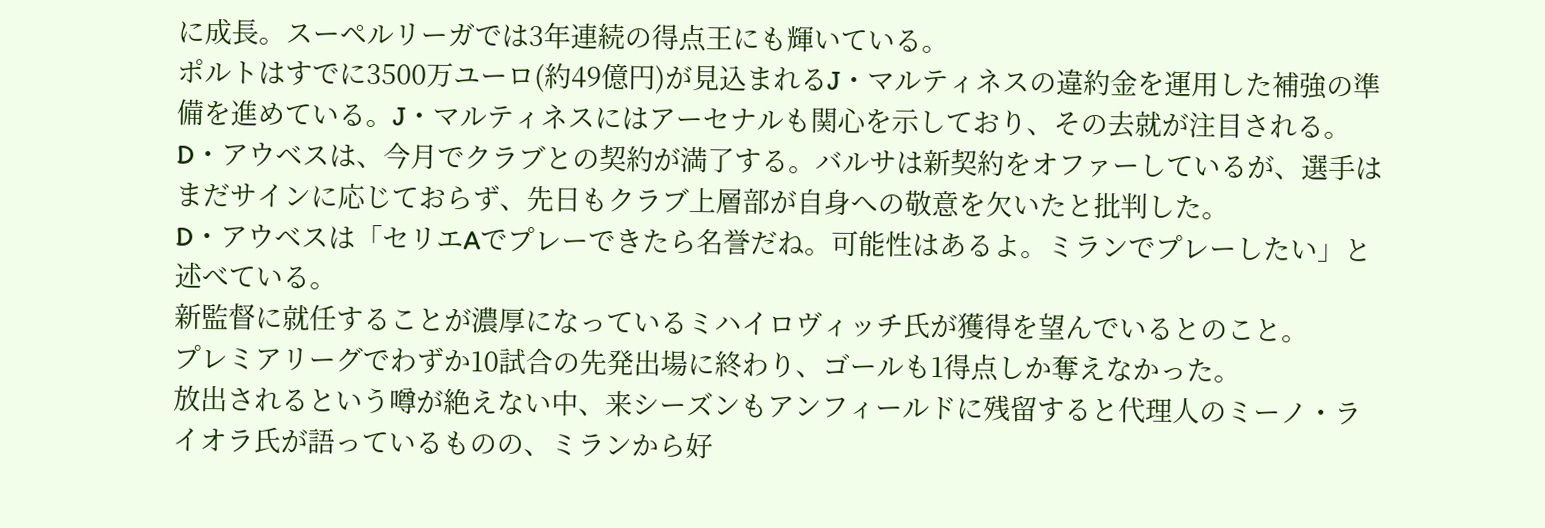に成長。スーペルリーガでは3年連続の得点王にも輝いている。
ポルトはすでに3500万ユーロ(約49億円)が見込まれるJ・マルティネスの違約金を運用した補強の準備を進めている。J・マルティネスにはアーセナルも関心を示しており、その去就が注目される。
D・アウベスは、今月でクラブとの契約が満了する。バルサは新契約をオファーしているが、選手はまだサインに応じておらず、先日もクラブ上層部が自身への敬意を欠いたと批判した。
D・アウベスは「セリエAでプレーできたら名誉だね。可能性はあるよ。ミランでプレーしたい」と述べている。
新監督に就任することが濃厚になっているミハイロヴィッチ氏が獲得を望んでいるとのこと。
プレミアリーグでわずか10試合の先発出場に終わり、ゴールも1得点しか奪えなかった。
放出されるという噂が絶えない中、来シーズンもアンフィールドに残留すると代理人のミーノ・ライオラ氏が語っているものの、ミランから好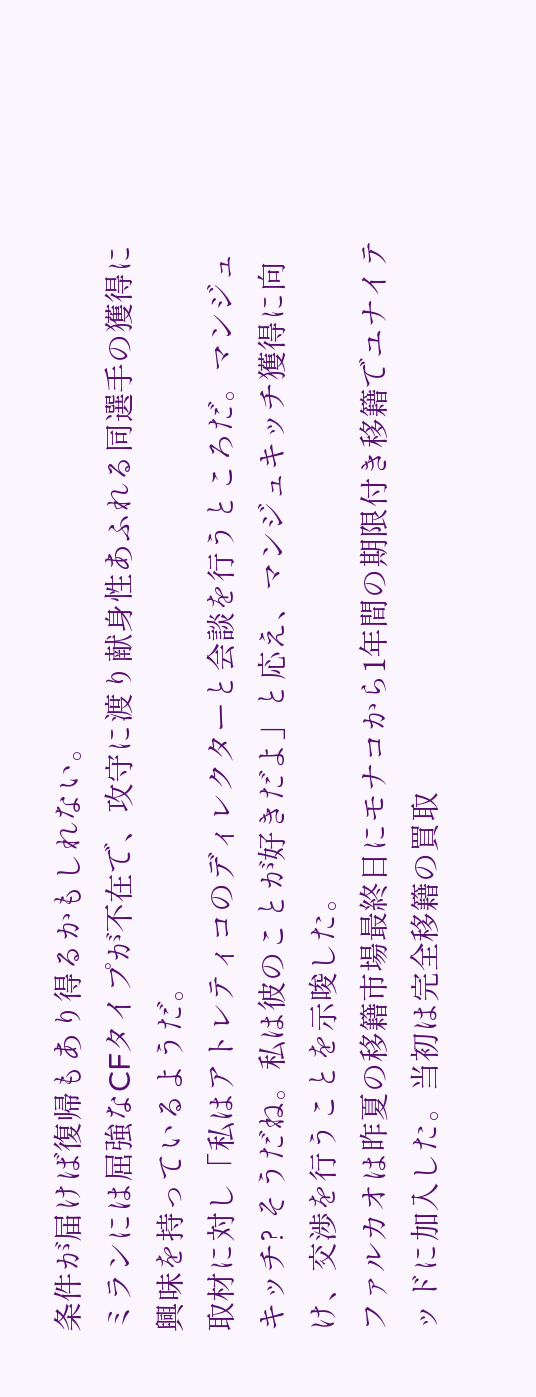条件が届けば復帰もあり得るかもしれない。
ミランには屈強なCFタイプが不在で、攻守に渡り献身性あふれる同選手の獲得に興味を持っているようだ。
取材に対し「私はアトレティコのディレクターと会談を行うところだ。マンジュキッチ? そうだね。私は彼のことが好きだよ」と応え、マンジュキッチ獲得に向け、交渉を行うことを示唆した。
ファルカオは昨夏の移籍市場最終日にモナコから1年間の期限付き移籍でユナイテッドに加入した。当初は完全移籍の買取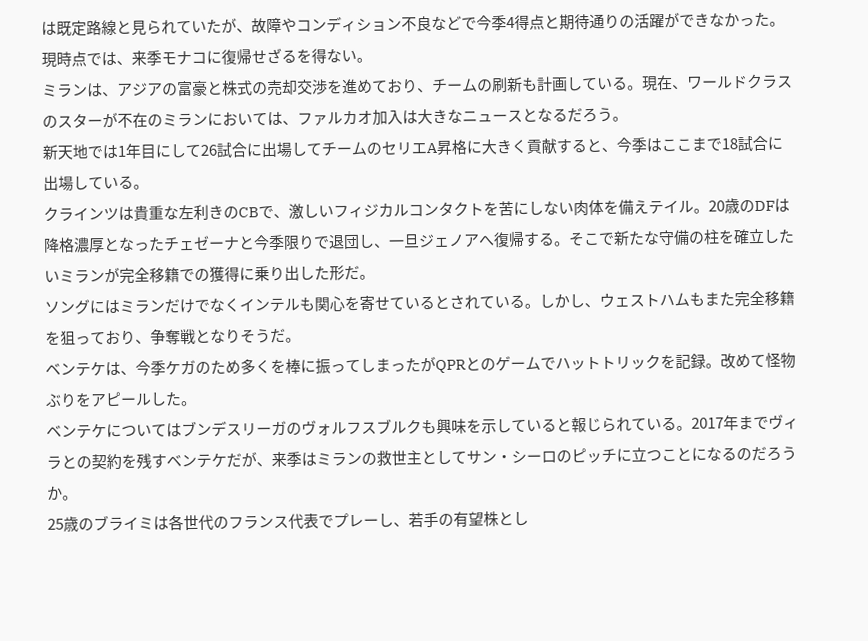は既定路線と見られていたが、故障やコンディション不良などで今季4得点と期待通りの活躍ができなかった。現時点では、来季モナコに復帰せざるを得ない。
ミランは、アジアの富豪と株式の売却交渉を進めており、チームの刷新も計画している。現在、ワールドクラスのスターが不在のミランにおいては、ファルカオ加入は大きなニュースとなるだろう。
新天地では1年目にして26試合に出場してチームのセリエA昇格に大きく貢献すると、今季はここまで18試合に出場している。
クラインツは貴重な左利きのCBで、激しいフィジカルコンタクトを苦にしない肉体を備えテイル。20歳のDFは降格濃厚となったチェゼーナと今季限りで退団し、一旦ジェノアへ復帰する。そこで新たな守備の柱を確立したいミランが完全移籍での獲得に乗り出した形だ。
ソングにはミランだけでなくインテルも関心を寄せているとされている。しかし、ウェストハムもまた完全移籍を狙っており、争奪戦となりそうだ。
ベンテケは、今季ケガのため多くを棒に振ってしまったがQPRとのゲームでハットトリックを記録。改めて怪物ぶりをアピールした。
ベンテケについてはブンデスリーガのヴォルフスブルクも興味を示していると報じられている。2017年までヴィラとの契約を残すベンテケだが、来季はミランの救世主としてサン・シーロのピッチに立つことになるのだろうか。
25歳のブライミは各世代のフランス代表でプレーし、若手の有望株とし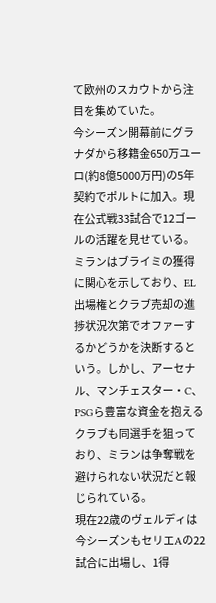て欧州のスカウトから注目を集めていた。
今シーズン開幕前にグラナダから移籍金650万ユーロ(約8億5000万円)の5年契約でポルトに加入。現在公式戦33試合で12ゴールの活躍を見せている。
ミランはブライミの獲得に関心を示しており、EL出場権とクラブ売却の進捗状況次第でオファーするかどうかを決断するという。しかし、アーセナル、マンチェスター・C、PSGら豊富な資金を抱えるクラブも同選手を狙っており、ミランは争奪戦を避けられない状況だと報じられている。
現在22歳のヴェルディは今シーズンもセリエAの22試合に出場し、1得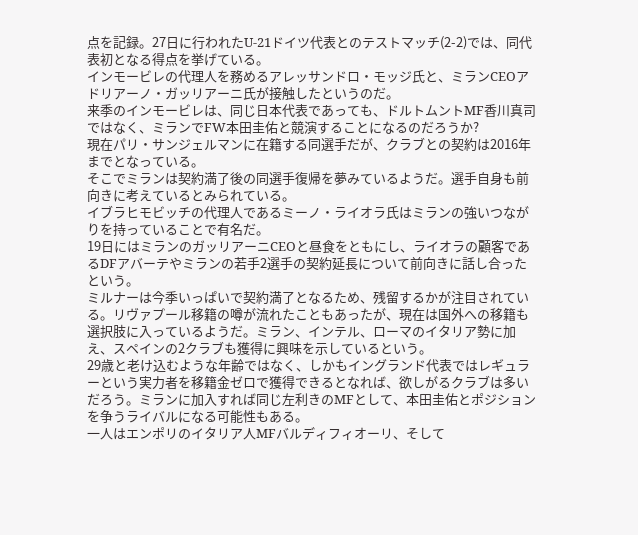点を記録。27日に行われたU-21ドイツ代表とのテストマッチ(2-2)では、同代表初となる得点を挙げている。
インモービレの代理人を務めるアレッサンドロ・モッジ氏と、ミランCEOアドリアーノ・ガッリアーニ氏が接触したというのだ。
来季のインモービレは、同じ日本代表であっても、ドルトムントMF香川真司ではなく、ミランでFW本田圭佑と競演することになるのだろうか?
現在パリ・サンジェルマンに在籍する同選手だが、クラブとの契約は2016年までとなっている。
そこでミランは契約満了後の同選手復帰を夢みているようだ。選手自身も前向きに考えているとみられている。
イブラヒモビッチの代理人であるミーノ・ライオラ氏はミランの強いつながりを持っていることで有名だ。
19日にはミランのガッリアーニCEOと昼食をともにし、ライオラの顧客であるDFアバーテやミランの若手2選手の契約延長について前向きに話し合ったという。
ミルナーは今季いっぱいで契約満了となるため、残留するかが注目されている。リヴァプール移籍の噂が流れたこともあったが、現在は国外への移籍も選択肢に入っているようだ。ミラン、インテル、ローマのイタリア勢に加え、スペインの2クラブも獲得に興味を示しているという。
29歳と老け込むような年齢ではなく、しかもイングランド代表ではレギュラーという実力者を移籍金ゼロで獲得できるとなれば、欲しがるクラブは多いだろう。ミランに加入すれば同じ左利きのMFとして、本田圭佑とポジションを争うライバルになる可能性もある。
一人はエンポリのイタリア人MFバルディフィオーリ、そして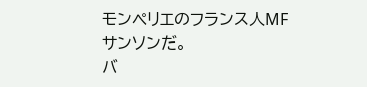モンペリエのフランス人MFサンソンだ。
バ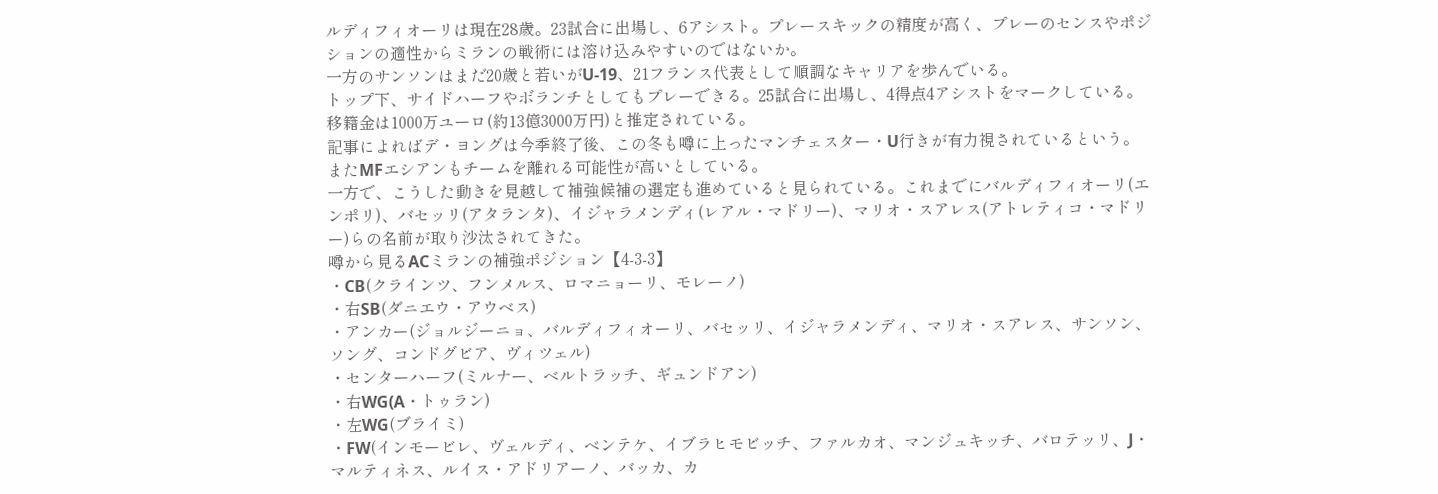ルディフィオーリは現在28歳。23試合に出場し、6アシスト。プレースキックの精度が高く、プレーのセンスやポジションの適性からミランの戦術には溶け込みやすいのではないか。
一方のサンソンはまだ20歳と若いがU-19、21フランス代表として順調なキャリアを歩んでいる。
トップ下、サイドハーフやボランチとしてもプレーできる。25試合に出場し、4得点4アシストをマークしている。移籍金は1000万ユーロ(約13億3000万円)と推定されている。
記事によればデ・ヨングは今季終了後、この冬も噂に上ったマンチェスター・U行きが有力視されているという。またMFエシアンもチームを離れる可能性が高いとしている。
一方で、こうした動きを見越して補強候補の選定も進めていると見られている。これまでにバルディフィオーリ(エンポリ)、バセッリ(アタランタ)、イジャラメンディ(レアル・マドリー)、マリオ・スアレス(アトレティコ・マドリー)らの名前が取り沙汰されてきた。
噂から見るACミランの補強ポジション【4-3-3】
・CB(クラインツ、フンメルス、ロマニョーリ、モレーノ)
・右SB(ダニエウ・アウベス)
・アンカー(ジョルジーニョ、バルディフィオーリ、バセッリ、イジャラメンディ、マリオ・スアレス、サンソン、ソング、コンドグビア、ヴィツェル)
・センターハーフ(ミルナー、ベルトラッチ、ギュンドアン)
・右WG(A・トゥラン)
・左WG(ブライミ)
・FW(インモービレ、ヴェルディ、ベンテケ、イブラヒモビッチ、ファルカオ、マンジュキッチ、バロテッリ、J・マルティネス、ルイス・アドリアーノ、バッカ、カ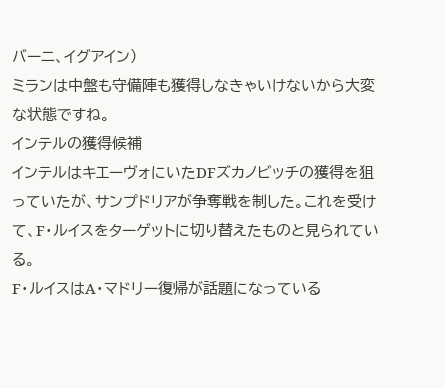バーニ、イグアイン)
ミランは中盤も守備陣も獲得しなきゃいけないから大変な状態ですね。
インテルの獲得候補
インテルはキエーヴォにいたDFズカノビッチの獲得を狙っていたが、サンプドリアが争奪戦を制した。これを受けて、F・ルイスをターゲットに切り替えたものと見られている。
F・ルイスはA・マドリー復帰が話題になっている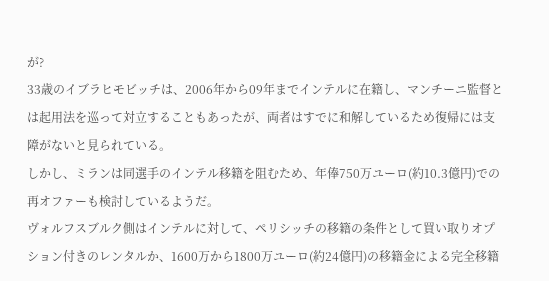が?
33歳のイブラヒモビッチは、2006年から09年までインテルに在籍し、マンチーニ監督とは起用法を巡って対立することもあったが、両者はすでに和解しているため復帰には支障がないと見られている。
しかし、ミランは同選手のインテル移籍を阻むため、年俸750万ユーロ(約10.3億円)での再オファーも検討しているようだ。
ヴォルフスブルク側はインテルに対して、ペリシッチの移籍の条件として買い取りオプション付きのレンタルか、1600万から1800万ユーロ(約24億円)の移籍金による完全移籍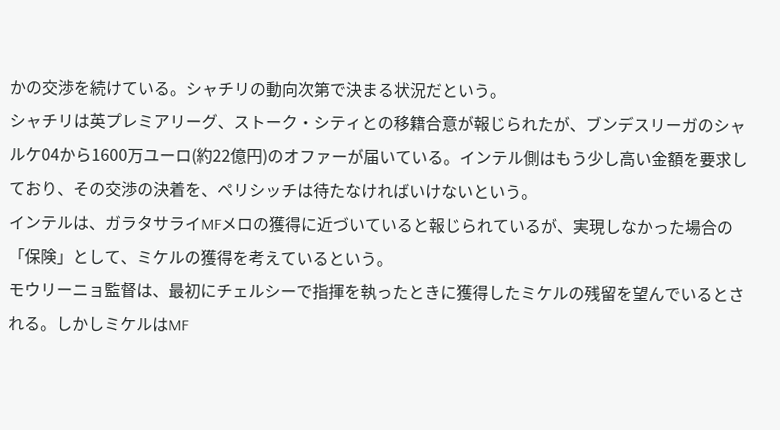かの交渉を続けている。シャチリの動向次第で決まる状況だという。
シャチリは英プレミアリーグ、ストーク・シティとの移籍合意が報じられたが、ブンデスリーガのシャルケ04から1600万ユーロ(約22億円)のオファーが届いている。インテル側はもう少し高い金額を要求しており、その交渉の決着を、ペリシッチは待たなければいけないという。
インテルは、ガラタサライMFメロの獲得に近づいていると報じられているが、実現しなかった場合の「保険」として、ミケルの獲得を考えているという。
モウリーニョ監督は、最初にチェルシーで指揮を執ったときに獲得したミケルの残留を望んでいるとされる。しかしミケルはMF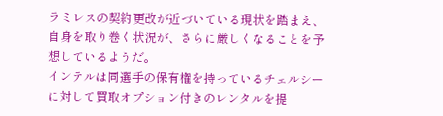ラミレスの契約更改が近づいている現状を踏まえ、自身を取り巻く状況が、さらに厳しくなることを予想しているようだ。
インテルは同選手の保有権を持っているチェルシーに対して買取オプション付きのレンタルを提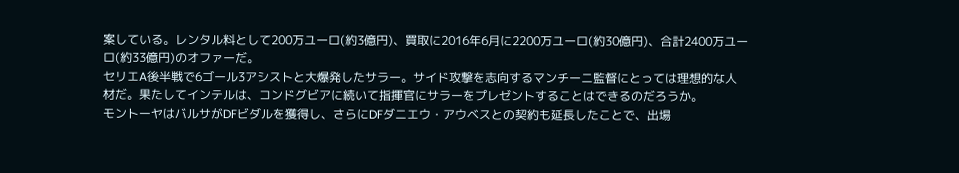案している。レンタル料として200万ユーロ(約3億円)、買取に2016年6月に2200万ユーロ(約30億円)、合計2400万ユーロ(約33億円)のオファーだ。
セリエA後半戦で6ゴール3アシストと大爆発したサラー。サイド攻撃を志向するマンチーニ監督にとっては理想的な人材だ。果たしてインテルは、コンドグビアに続いて指揮官にサラーをプレゼントすることはできるのだろうか。
モントーヤはバルサがDFビダルを獲得し、さらにDFダニエウ・アウベスとの契約も延長したことで、出場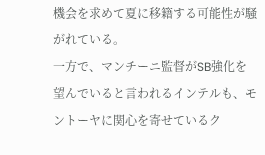機会を求めて夏に移籍する可能性が騒がれている。
一方で、マンチーニ監督がSB強化を望んでいると言われるインテルも、モントーヤに関心を寄せているク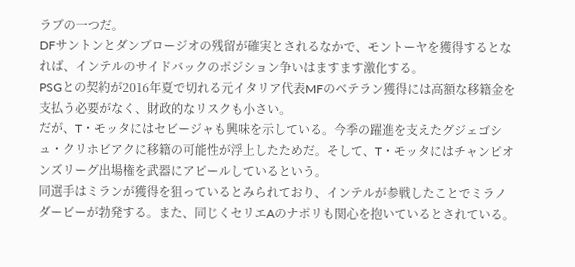ラブの一つだ。
DFサントンとダンブロージオの残留が確実とされるなかで、モントーヤを獲得するとなれば、インテルのサイドバックのポジション争いはますます激化する。
PSGとの契約が2016年夏で切れる元イタリア代表MFのベテラン獲得には高額な移籍金を支払う必要がなく、財政的なリスクも小さい。
だが、T・モッタにはセビージャも興味を示している。今季の躍進を支えたグジェゴシュ・クリホビアクに移籍の可能性が浮上したためだ。そして、T・モッタにはチャンピオンズリーグ出場権を武器にアピールしているという。
同選手はミランが獲得を狙っているとみられており、インテルが参戦したことでミラノダービーが勃発する。また、同じくセリエAのナポリも関心を抱いているとされている。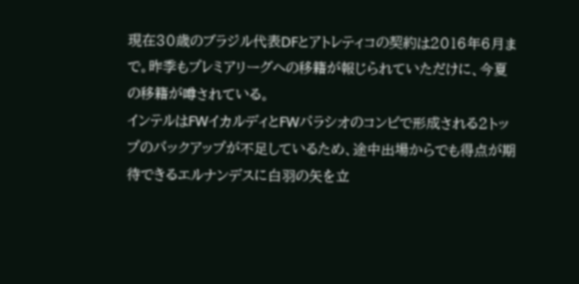現在30歳のブラジル代表DFとアトレティコの契約は2016年6月まで。昨季もプレミアリーグへの移籍が報じられていただけに、今夏の移籍が噂されている。
インテルはFWイカルディとFWパラシオのコンビで形成される2トップのバックアップが不足しているため、途中出場からでも得点が期待できるエルナンデスに白羽の矢を立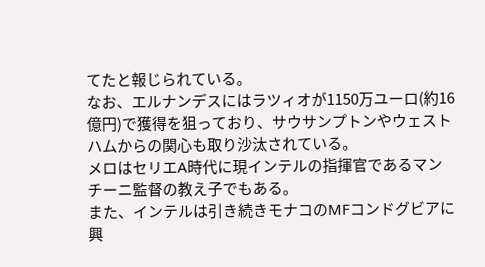てたと報じられている。
なお、エルナンデスにはラツィオが1150万ユーロ(約16億円)で獲得を狙っており、サウサンプトンやウェストハムからの関心も取り沙汰されている。
メロはセリエA時代に現インテルの指揮官であるマンチーニ監督の教え子でもある。
また、インテルは引き続きモナコのMFコンドグビアに興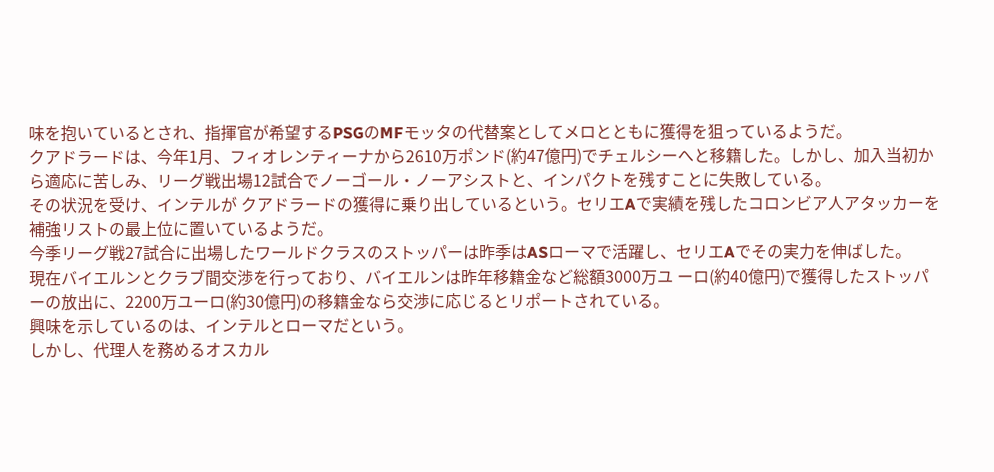味を抱いているとされ、指揮官が希望するPSGのMFモッタの代替案としてメロとともに獲得を狙っているようだ。
クアドラードは、今年1月、フィオレンティーナから2610万ポンド(約47億円)でチェルシーへと移籍した。しかし、加入当初から適応に苦しみ、リーグ戦出場12試合でノーゴール・ノーアシストと、インパクトを残すことに失敗している。
その状況を受け、インテルが クアドラードの獲得に乗り出しているという。セリエAで実績を残したコロンビア人アタッカーを補強リストの最上位に置いているようだ。
今季リーグ戦27試合に出場したワールドクラスのストッパーは昨季はASローマで活躍し、セリエAでその実力を伸ばした。
現在バイエルンとクラブ間交渉を行っており、バイエルンは昨年移籍金など総額3000万ユ ーロ(約40億円)で獲得したストッパーの放出に、2200万ユーロ(約30億円)の移籍金なら交渉に応じるとリポートされている。
興味を示しているのは、インテルとローマだという。
しかし、代理人を務めるオスカル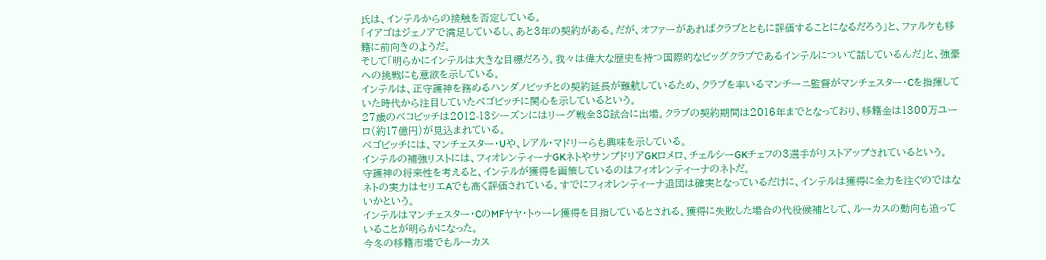氏は、インテルからの接触を否定している。
「イアゴはジェノアで満足しているし、あと3年の契約がある。だが、オファーがあればクラブとともに評価することになるだろう」と、ファルケも移籍に前向きのようだ。
そして「明らかにインテルは大きな目標だろう。我々は偉大な歴史を持つ国際的なビッグクラブであるインテルについて話しているんだ」と、強豪への挑戦にも意欲を示している。
インテルは、正守護神を務めるハンダノビッチとの契約延長が難航しているため、クラブを率いるマンチーニ監督がマンチェスター・Cを指揮していた時代から注目していたベゴビッチに関心を示しているという。
27歳のベコビッチは2012-13シーズンにはリーグ戦全38試合に出場。クラブの契約期間は2016年までとなっており、移籍金は1300万ユーロ(約17億円)が見込まれている。
ベゴビッチには、マンチェスター・Uや、レアル・マドリーらも興味を示している。
インテルの補強リストには、フィオレンティーナGKネトやサンプドリアGKロメロ、チェルシーGKチェフの3選手がリストアップされているという。
守護神の将来性を考えると、インテルが獲得を画策しているのはフィオレンティーナのネトだ。
ネトの実力はセリエAでも高く評価されている。すでにフィオレンティーナ退団は確実となっているだけに、インテルは獲得に全力を注ぐのではないかという。
インテルはマンチェスター・CのMFヤヤ・トゥーレ獲得を目指しているとされる。獲得に失敗した場合の代役候補として、ルーカスの動向も追っていることが明らかになった。
今冬の移籍市場でもルーカス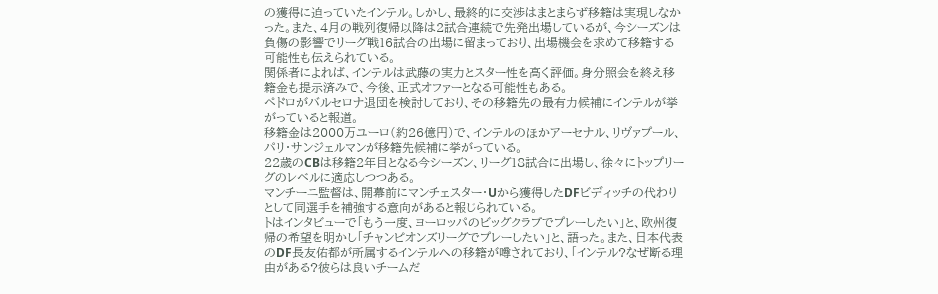の獲得に迫っていたインテル。しかし、最終的に交渉はまとまらず移籍は実現しなかった。また、4月の戦列復帰以降は2試合連続で先発出場しているが、今シーズンは負傷の影響でリーグ戦16試合の出場に留まっており、出場機会を求めて移籍する可能性も伝えられている。
関係者によれば、インテルは武藤の実力とスター性を高く評価。身分照会を終え移籍金も提示済みで、今後、正式オファーとなる可能性もある。
ペドロがバルセロナ退団を検討しており、その移籍先の最有力候補にインテルが挙がっていると報道。
移籍金は2000万ユーロ(約26億円)で、インテルのほかアーセナル、リヴァプール、パリ・サンジェルマンが移籍先候補に挙がっている。
22歳のCBは移籍2年目となる今シーズン、リーグ18試合に出場し、徐々にトップリーグのレベルに適応しつつある。
マンチーニ監督は、開幕前にマンチェスター・Uから獲得したDFビディッチの代わりとして同選手を補強する意向があると報じられている。
トはインタビューで「もう一度、ヨーロッパのビッグクラブでプレーしたい」と、欧州復帰の希望を明かし「チャンピオンズリーグでプレーしたい」と、語った。また、日本代表のDF長友佑都が所属するインテルへの移籍が噂されており、「インテル?なぜ断る理由がある?彼らは良いチームだ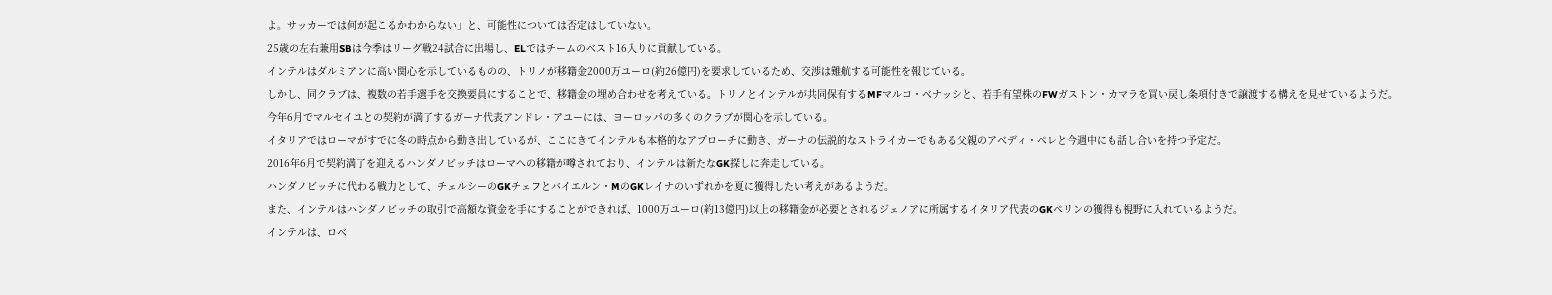よ。サッカーでは何が起こるかわからない」と、可能性については否定はしていない。
25歳の左右兼用SBは今季はリーグ戦24試合に出場し、ELではチームのベスト16入りに貢献している。
インテルはダルミアンに高い関心を示しているものの、トリノが移籍金2000万ユーロ(約26億円)を要求しているため、交渉は難航する可能性を報じている。
しかし、同クラブは、複数の若手選手を交換要員にすることで、移籍金の埋め合わせを考えている。トリノとインテルが共同保有するMFマルコ・べナッシと、若手有望株のFWガストン・カマラを買い戻し条項付きで譲渡する構えを見せているようだ。
今年6月でマルセイユとの契約が満了するガーナ代表アンドレ・アユーには、ヨーロッパの多くのクラブが関心を示している。
イタリアではローマがすでに冬の時点から動き出しているが、ここにきてインテルも本格的なアプローチに動き、ガーナの伝説的なストライカーでもある父親のアベディ・ペレと今週中にも話し合いを持つ予定だ。
2016年6月で契約満了を迎えるハンダノビッチはローマへの移籍が噂されており、インテルは新たなGK探しに奔走している。
ハンダノビッチに代わる戦力として、チェルシーのGKチェフとバイエルン・MのGKレイナのいずれかを夏に獲得したい考えがあるようだ。
また、インテルはハンダノビッチの取引で高額な資金を手にすることができれば、1000万ユーロ(約13億円)以上の移籍金が必要とされるジェノアに所属するイタリア代表のGKペリンの獲得も視野に入れているようだ。
インテルは、ロベ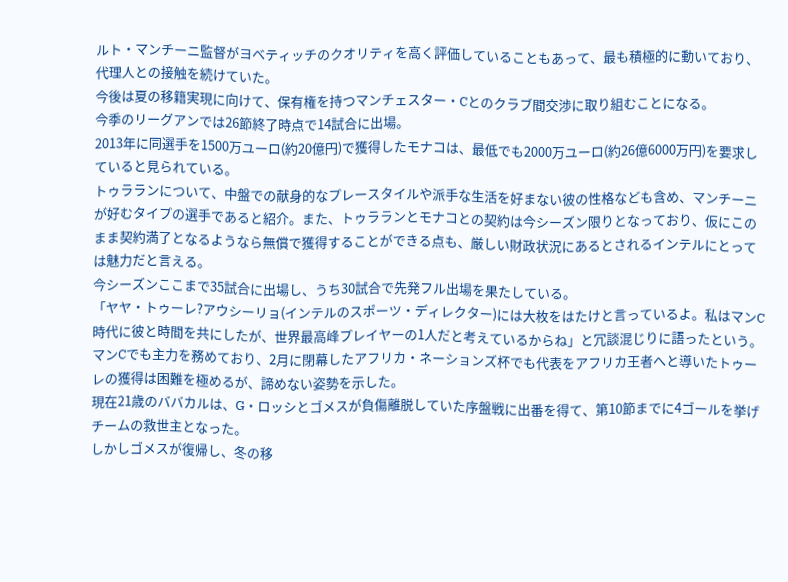ルト・マンチーニ監督がヨベティッチのクオリティを高く評価していることもあって、最も積極的に動いており、代理人との接触を続けていた。
今後は夏の移籍実現に向けて、保有権を持つマンチェスター・Cとのクラブ間交渉に取り組むことになる。
今季のリーグアンでは26節終了時点で14試合に出場。
2013年に同選手を1500万ユーロ(約20億円)で獲得したモナコは、最低でも2000万ユーロ(約26億6000万円)を要求していると見られている。
トゥラランについて、中盤での献身的なプレースタイルや派手な生活を好まない彼の性格なども含め、マンチーニが好むタイプの選手であると紹介。また、トゥラランとモナコとの契約は今シーズン限りとなっており、仮にこのまま契約満了となるようなら無償で獲得することができる点も、厳しい財政状況にあるとされるインテルにとっては魅力だと言える。
今シーズンここまで35試合に出場し、うち30試合で先発フル出場を果たしている。
「ヤヤ・トゥーレ?アウシーリョ(インテルのスポーツ・ディレクター)には大枚をはたけと言っているよ。私はマンC時代に彼と時間を共にしたが、世界最高峰プレイヤーの1人だと考えているからね」と冗談混じりに語ったという。
マンCでも主力を務めており、2月に閉幕したアフリカ・ネーションズ杯でも代表をアフリカ王者へと導いたトゥーレの獲得は困難を極めるが、諦めない姿勢を示した。
現在21歳のババカルは、G・ロッシとゴメスが負傷離脱していた序盤戦に出番を得て、第10節までに4ゴールを挙げチームの救世主となった。
しかしゴメスが復帰し、冬の移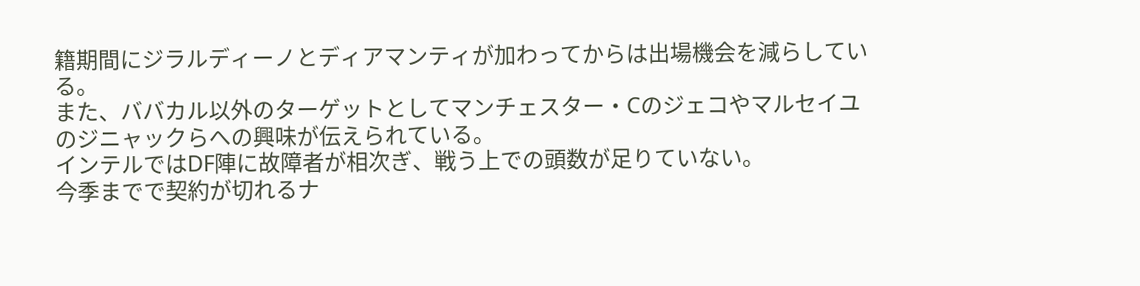籍期間にジラルディーノとディアマンティが加わってからは出場機会を減らしている。
また、ババカル以外のターゲットとしてマンチェスター・Cのジェコやマルセイユのジニャックらへの興味が伝えられている。
インテルではDF陣に故障者が相次ぎ、戦う上での頭数が足りていない。
今季までで契約が切れるナ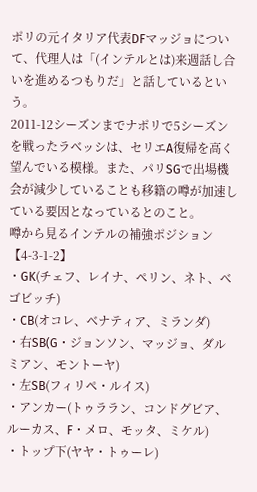ポリの元イタリア代表DFマッジョについて、代理人は「(インテルとは)来週話し合いを進めるつもりだ」と話しているという。
2011-12シーズンまでナポリで5シーズンを戦ったラベッシは、セリエA復帰を高く望んでいる模様。また、パリSGで出場機会が減少していることも移籍の噂が加速している要因となっているとのこと。
噂から見るインテルの補強ポジション【4-3-1-2】
・GK(チェフ、レイナ、ペリン、ネト、ベゴビッチ)
・CB(オコレ、ベナティア、ミランダ)
・右SB(G・ジョンソン、マッジョ、ダルミアン、モントーヤ)
・左SB(フィリペ・ルイス)
・アンカー(トゥララン、コンドグビア、ルーカス、F・メロ、モッタ、ミケル)
・トップ下(ヤヤ・トゥーレ)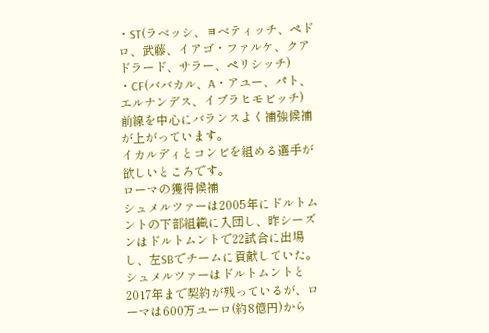・ST(ラベッシ、ヨベティッチ、ペドロ、武藤、イアゴ・ファルケ、クアドラード、サラー、ペリシッチ)
・CF(ババカル、A・アユー、パト、エルナンデス、イブラヒモビッチ)
前線を中心にバランスよく補強候補が上がっています。
イカルディとコンビを組める選手が欲しいところです。
ローマの獲得候補
シュメルツァーは2005年にドルトムントの下部組織に入団し、昨シーズンはドルトムントで22試合に出場し、左SBでチームに貢献していた。
シュメルツァーはドルトムントと2017年まで契約が残っているが、ローマは600万ユーロ(約8億円)から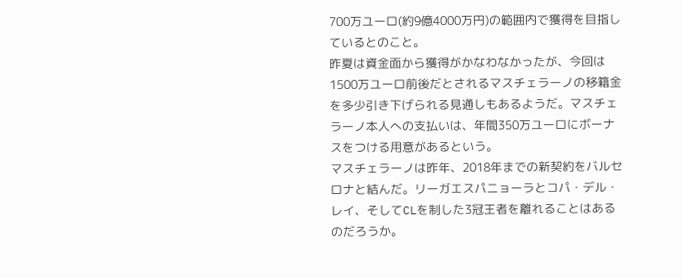700万ユーロ(約9億4000万円)の範囲内で獲得を目指しているとのこと。
昨夏は資金面から獲得がかなわなかったが、今回は1500万ユーロ前後だとされるマスチェラーノの移籍金を多少引き下げられる見通しもあるようだ。マスチェラーノ本人への支払いは、年間350万ユーロにボーナスをつける用意があるという。
マスチェラーノは昨年、2018年までの新契約をバルセロナと結んだ。リーガエスパニョーラとコパ・デル・レイ、そしてCLを制した3冠王者を離れることはあるのだろうか。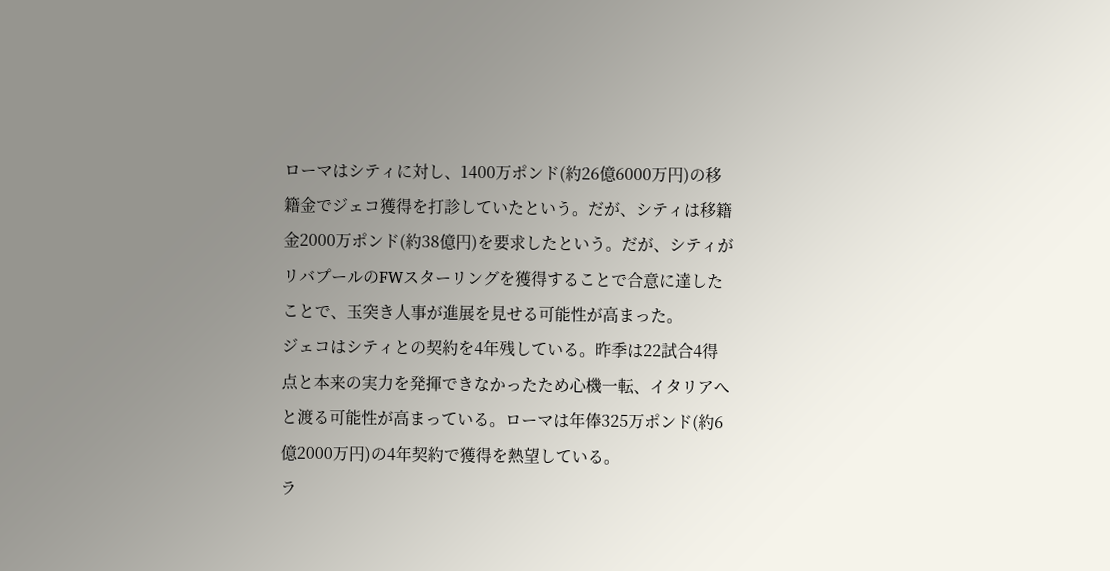ローマはシティに対し、1400万ポンド(約26億6000万円)の移籍金でジェコ獲得を打診していたという。だが、シティは移籍金2000万ポンド(約38億円)を要求したという。だが、シティがリバプールのFWスターリングを獲得することで合意に達したことで、玉突き人事が進展を見せる可能性が高まった。
ジェコはシティとの契約を4年残している。昨季は22試合4得点と本来の実力を発揮できなかったため心機一転、イタリアへと渡る可能性が高まっている。ローマは年俸325万ポンド(約6億2000万円)の4年契約で獲得を熱望している。
ラ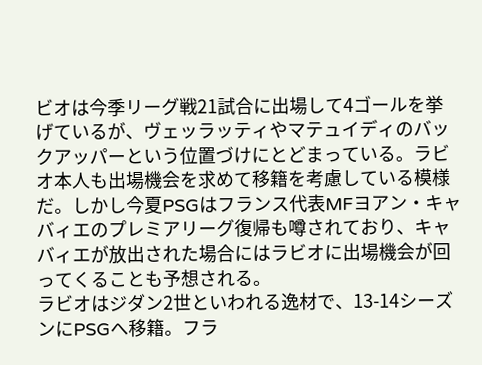ビオは今季リーグ戦21試合に出場して4ゴールを挙げているが、ヴェッラッティやマテュイディのバックアッパーという位置づけにとどまっている。ラビオ本人も出場機会を求めて移籍を考慮している模様だ。しかし今夏PSGはフランス代表MFヨアン・キャバィエのプレミアリーグ復帰も噂されており、キャバィエが放出された場合にはラビオに出場機会が回ってくることも予想される。
ラビオはジダン2世といわれる逸材で、13-14シーズンにPSGへ移籍。フラ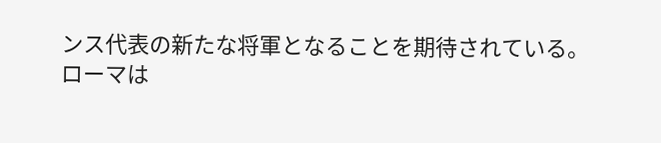ンス代表の新たな将軍となることを期待されている。
ローマは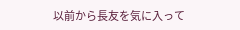以前から長友を気に入って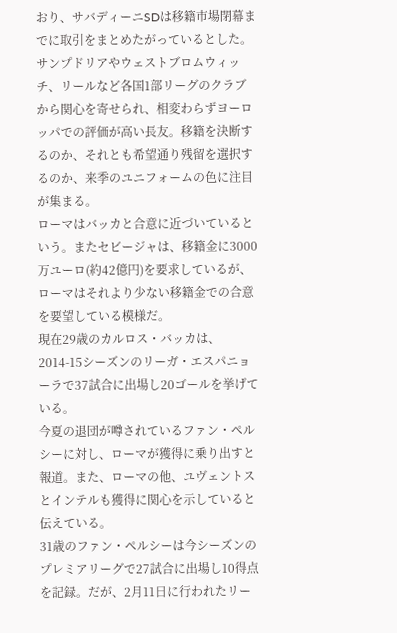おり、サバディーニSDは移籍市場閉幕までに取引をまとめたがっているとした。
サンプドリアやウェストブロムウィッチ、リールなど各国1部リーグのクラブから関心を寄せられ、相変わらずヨーロッパでの評価が高い長友。移籍を決断するのか、それとも希望通り残留を選択するのか、来季のユニフォームの色に注目が集まる。
ローマはバッカと合意に近づいているという。またセビージャは、移籍金に3000万ユーロ(約42億円)を要求しているが、ローマはそれより少ない移籍金での合意を要望している模様だ。
現在29歳のカルロス・バッカは、2014-15シーズンのリーガ・エスパニョーラで37試合に出場し20ゴールを挙げている。
今夏の退団が噂されているファン・ペルシーに対し、ローマが獲得に乗り出すと報道。また、ローマの他、ユヴェントスとインテルも獲得に関心を示していると伝えている。
31歳のファン・ペルシーは今シーズンのプレミアリーグで27試合に出場し10得点を記録。だが、2月11日に行われたリー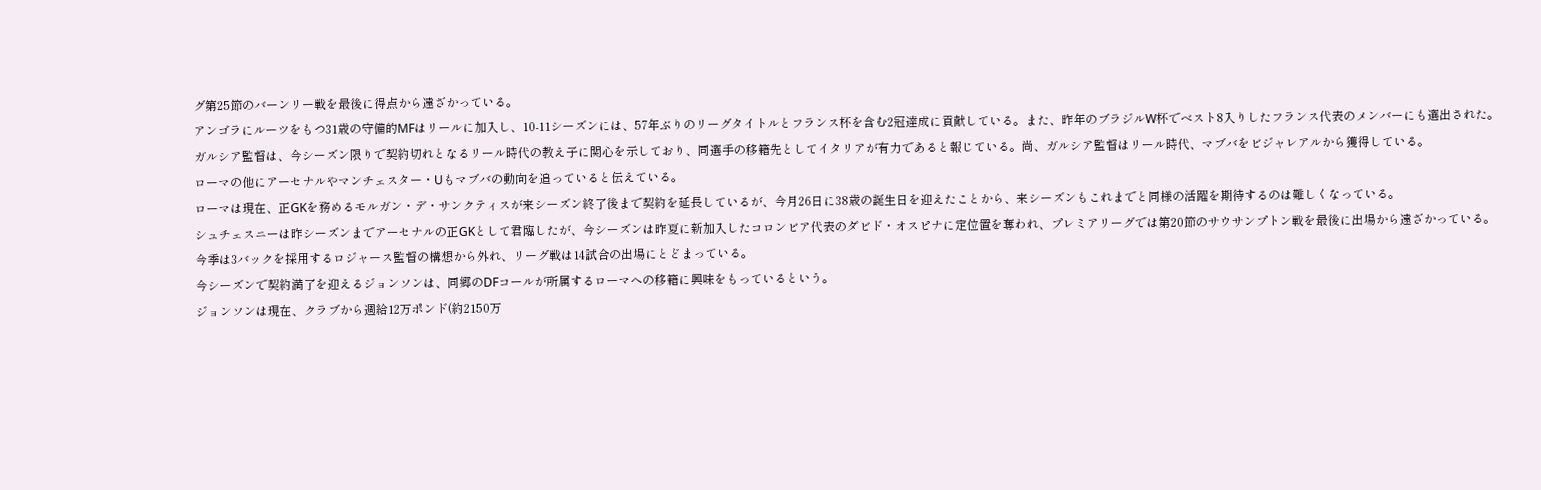グ第25節のバーンリー戦を最後に得点から遠ざかっている。
アンゴラにルーツをもつ31歳の守備的MFはリールに加入し、10-11シーズンには、57年ぶりのリーグタイトルとフランス杯を含む2冠達成に貢献している。また、昨年のブラジルW杯でベスト8入りしたフランス代表のメンバーにも選出された。
ガルシア監督は、今シーズン限りで契約切れとなるリール時代の教え子に関心を示しており、同選手の移籍先としてイタリアが有力であると報じている。尚、ガルシア監督はリール時代、マブバをビジャレアルから獲得している。
ローマの他にアーセナルやマンチェスター・Uもマブバの動向を追っていると伝えている。
ローマは現在、正GKを務めるモルガン・デ・サンクティスが来シーズン終了後まで契約を延長しているが、今月26日に38歳の誕生日を迎えたことから、来シーズンもこれまでと同様の活躍を期待するのは難しくなっている。
シュチェスニーは昨シーズンまでアーセナルの正GKとして君臨したが、今シーズンは昨夏に新加入したコロンビア代表のダビド・オスピナに定位置を奪われ、プレミアリーグでは第20節のサウサンプトン戦を最後に出場から遠ざかっている。
今季は3バックを採用するロジャース監督の構想から外れ、リーグ戦は14試合の出場にとどまっている。
今シーズンで契約満了を迎えるジョンソンは、同郷のDFコールが所属するローマへの移籍に興味をもっているという。
ジョンソンは現在、クラブから週給12万ポンド(約2150万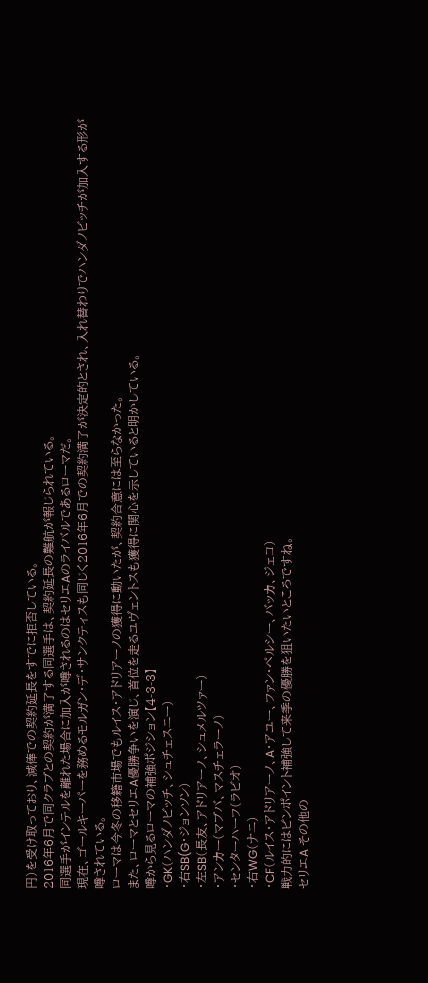円)を受け取っており、減俸での契約延長をすでに拒否している。
2016年6月で同クラブとの契約が満了する同選手は、契約延長の難航が報じられている。
同選手がインテルを離れた場合に加入が噂されるのはセリエAのライバルであるローマだ。
現在、ゴールキーパーを務めるモルガン・デ・サンクティスも同じく2016年6月での契約満了が決定的とされ、入れ替わりでハンダノビッチが加入する形が噂されている。
ローマは今冬の移籍市場でもルイス・アドリアーノの獲得に動いたが、契約合意には至らなかった。
また、ローマとセリエA優勝争いを演じ、首位を走るユヴェントスも獲得に関心を示していると明かしている。
噂から見るローマの補強ポジション【4-3-3】
・GK(ハンダノビッチ、シュチェスニー)
・右SB(G・ジョンソン)
・左SB(長友、アドリアーノ、シュメルツァー)
・アンカー(マブバ、マスチェラーノ)
・センターハーフ(ラビオ)
・右WG(ナニ)
・CF(ルイス・アドリアーノ、A・アユー、ファン・ペルシー、バッカ、ジェコ)
戦力的にはピンポイント補強して来季の優勝を狙いたいところですね。
セリエA その他の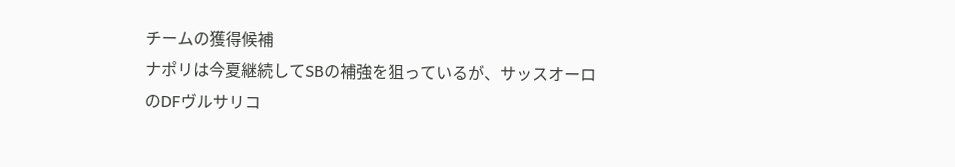チームの獲得候補
ナポリは今夏継続してSBの補強を狙っているが、サッスオーロのDFヴルサリコ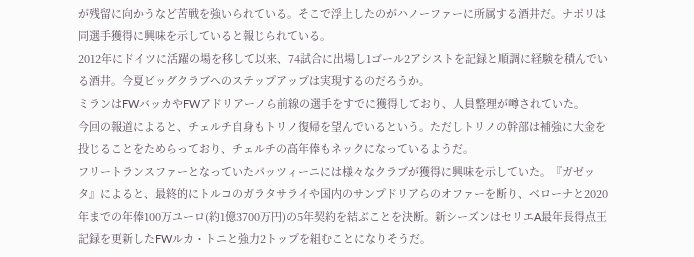が残留に向かうなど苦戦を強いられている。そこで浮上したのがハノーファーに所属する酒井だ。ナポリは同選手獲得に興味を示していると報じられている。
2012年にドイツに活躍の場を移して以来、74試合に出場し1ゴール2アシストを記録と順調に経験を積んでいる酒井。今夏ビッグクラブへのステップアップは実現するのだろうか。
ミランはFWバッカやFWアドリアーノら前線の選手をすでに獲得しており、人員整理が噂されていた。
今回の報道によると、チェルチ自身もトリノ復帰を望んでいるという。ただしトリノの幹部は補強に大金を投じることをためらっており、チェルチの高年俸もネックになっているようだ。
フリートランスファーとなっていたパッツィーニには様々なクラブが獲得に興味を示していた。『ガゼッタ』によると、最終的にトルコのガラタサライや国内のサンプドリアらのオファーを断り、ベローナと2020年までの年俸100万ユーロ(約1億3700万円)の5年契約を結ぶことを決断。新シーズンはセリエA最年長得点王記録を更新したFWルカ・トニと強力2トップを組むことになりそうだ。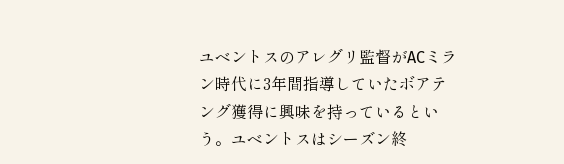ユベントスのアレグリ監督がACミラン時代に3年間指導していたボアテング獲得に興味を持っているという。ユベントスはシーズン終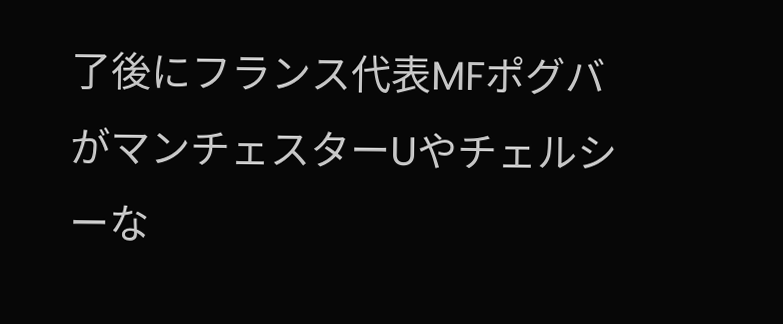了後にフランス代表MFポグバがマンチェスターUやチェルシーな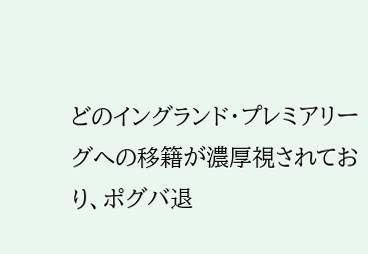どのイングランド・プレミアリーグへの移籍が濃厚視されており、ポグバ退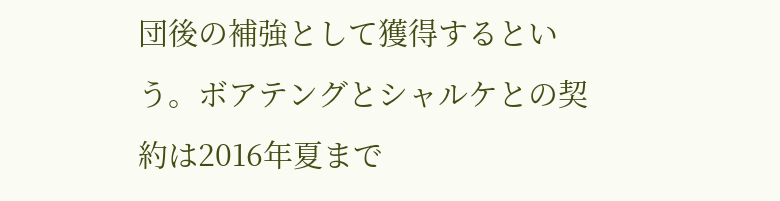団後の補強として獲得するという。ボアテングとシャルケとの契約は2016年夏まで